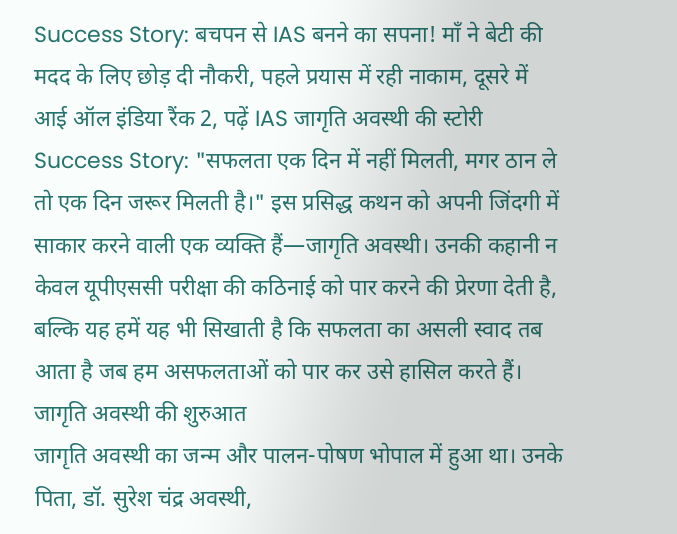Success Story: बचपन से IAS बनने का सपना! माँ ने बेटी की मदद के लिए छोड़ दी नौकरी, पहले प्रयास में रही नाकाम, दूसरे में आई ऑल इंडिया रैंक 2, पढ़ें IAS जागृति अवस्थी की स्टोरी
Success Story: "सफलता एक दिन में नहीं मिलती, मगर ठान ले तो एक दिन जरूर मिलती है।" इस प्रसिद्ध कथन को अपनी जिंदगी में साकार करने वाली एक व्यक्ति हैं—जागृति अवस्थी। उनकी कहानी न केवल यूपीएससी परीक्षा की कठिनाई को पार करने की प्रेरणा देती है, बल्कि यह हमें यह भी सिखाती है कि सफलता का असली स्वाद तब आता है जब हम असफलताओं को पार कर उसे हासिल करते हैं।
जागृति अवस्थी की शुरुआत
जागृति अवस्थी का जन्म और पालन-पोषण भोपाल में हुआ था। उनके पिता, डॉ. सुरेश चंद्र अवस्थी,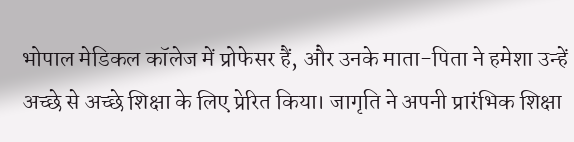भोपाल मेडिकल कॉलेज में प्रोफेसर हैं, और उनके माता-पिता ने हमेशा उन्हें अच्छे से अच्छे शिक्षा के लिए प्रेरित किया। जागृति ने अपनी प्रारंभिक शिक्षा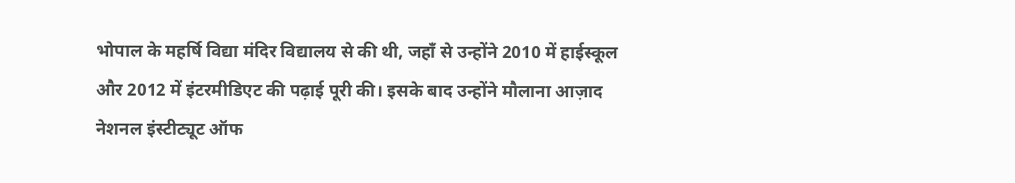भोपाल के महर्षि विद्या मंदिर विद्यालय से की थी, जहाँ से उन्होंने 2010 में हाईस्कूल और 2012 में इंटरमीडिएट की पढ़ाई पूरी की। इसके बाद उन्होंने मौलाना आज़ाद नेशनल इंस्टीट्यूट ऑफ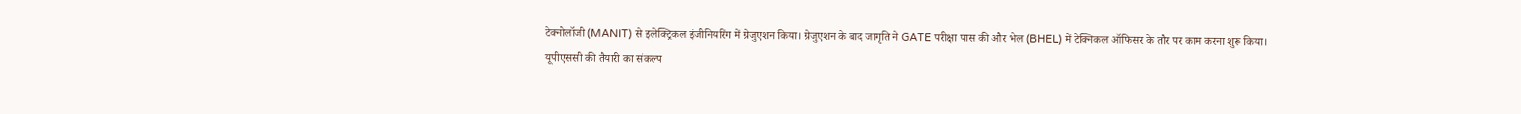टेक्नोलॉजी (MANIT) से इलेक्ट्रिकल इंजीनियरिंग में ग्रेजुएशन किया। ग्रेजुएशन के बाद जागृति ने GATE परीक्षा पास की और भेल (BHEL) में टेक्निकल ऑफिसर के तौर पर काम करना शुरू किया।
यूपीएससी की तैयारी का संकल्प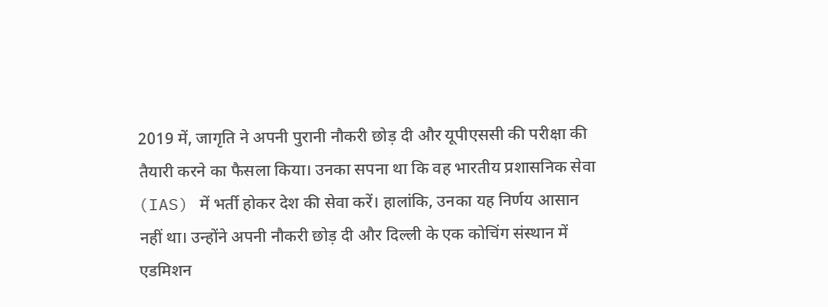2019 में, जागृति ने अपनी पुरानी नौकरी छोड़ दी और यूपीएससी की परीक्षा की तैयारी करने का फैसला किया। उनका सपना था कि वह भारतीय प्रशासनिक सेवा (IAS) में भर्ती होकर देश की सेवा करें। हालांकि, उनका यह निर्णय आसान नहीं था। उन्होंने अपनी नौकरी छोड़ दी और दिल्ली के एक कोचिंग संस्थान में एडमिशन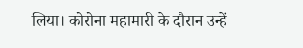लिया। कोरोना महामारी के दौरान उन्हें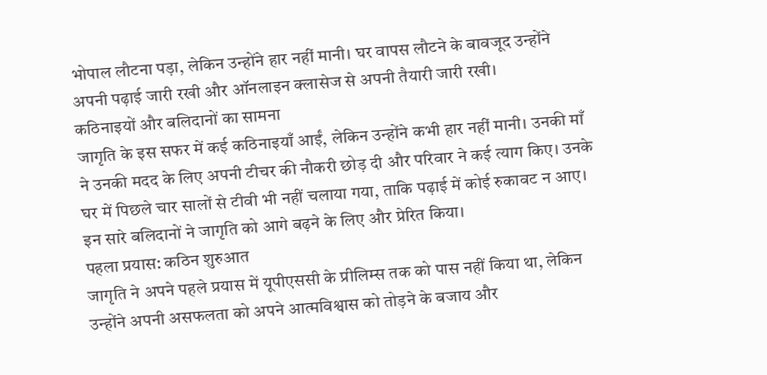भोपाल लौटना पड़ा, लेकिन उन्होंने हार नहीं मानी। घर वापस लौटने के बावजूद उन्होंने अपनी पढ़ाई जारी रखी और ऑनलाइन क्लासेज से अपनी तैयारी जारी रखी।
कठिनाइयों और बलिदानों का सामना
जागृति के इस सफर में कई कठिनाइयाँ आईं, लेकिन उन्होंने कभी हार नहीं मानी। उनकी माँ ने उनकी मदद के लिए अपनी टीचर की नौकरी छोड़ दी और परिवार ने कई त्याग किए। उनके घर में पिछले चार सालों से टीवी भी नहीं चलाया गया, ताकि पढ़ाई में कोई रुकावट न आए। इन सारे बलिदानों ने जागृति को आगे बढ़ने के लिए और प्रेरित किया।
पहला प्रयास: कठिन शुरुआत
जागृति ने अपने पहले प्रयास में यूपीएससी के प्रीलिम्स तक को पास नहीं किया था, लेकिन उन्होंने अपनी असफलता को अपने आत्मविश्वास को तोड़ने के बजाय और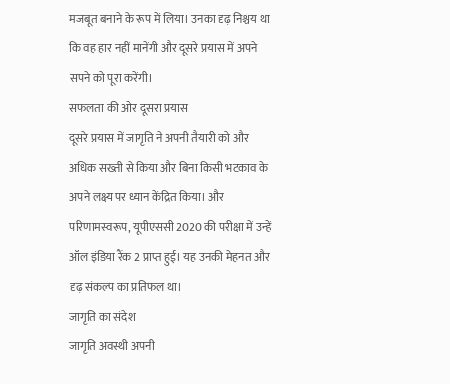मजबूत बनाने के रूप में लिया। उनका दृढ़ निश्चय था कि वह हार नहीं मानेंगी और दूसरे प्रयास में अपने सपने को पूरा करेंगी।
सफलता की ओर दूसरा प्रयास
दूसरे प्रयास में जागृति ने अपनी तैयारी को और अधिक सख्ती से किया और बिना किसी भटकाव के अपने लक्ष्य पर ध्यान केंद्रित किया। और परिणामस्वरूप, यूपीएससी 2020 की परीक्षा में उन्हें ऑल इंडिया रैंक 2 प्राप्त हुई। यह उनकी मेहनत और दृढ़ संकल्प का प्रतिफल था।
जागृति का संदेश
जागृति अवस्थी अपनी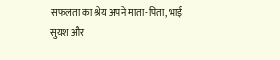सफलता का श्रेय अपने माता-पिता, भाई सुयश और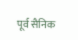पूर्व सैनिक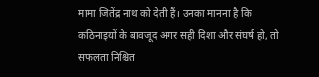मामा जितेंद्र नाथ को देती हैं। उनका मानना है कि कठिनाइयों के बावजूद अगर सही दिशा और संघर्ष हो, तो सफलता निश्चित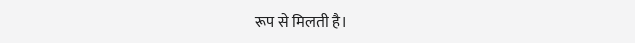रूप से मिलती है।